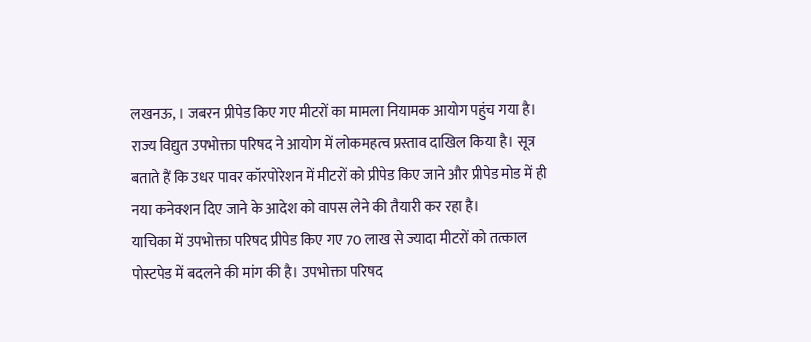लखनऊ, । जबरन प्रीपेड किए गए मीटरों का मामला नियामक आयोग पहुंच गया है। राज्य विद्युत उपभोक्ता परिषद ने आयोग में लोकमहत्व प्रस्ताव दाखिल किया है। सूत्र बताते हैं कि उधर पावर कॉरपोरेशन में मीटरों को प्रीपेड किए जाने और प्रीपेड मोड में ही नया कनेक्शन दिए जाने के आदेश को वापस लेने की तैयारी कर रहा है।
याचिका में उपभोक्ता परिषद प्रीपेड किए गए 70 लाख से ज्यादा मीटरों को तत्काल पोस्टपेड में बदलने की मांग की है। उपभोक्ता परिषद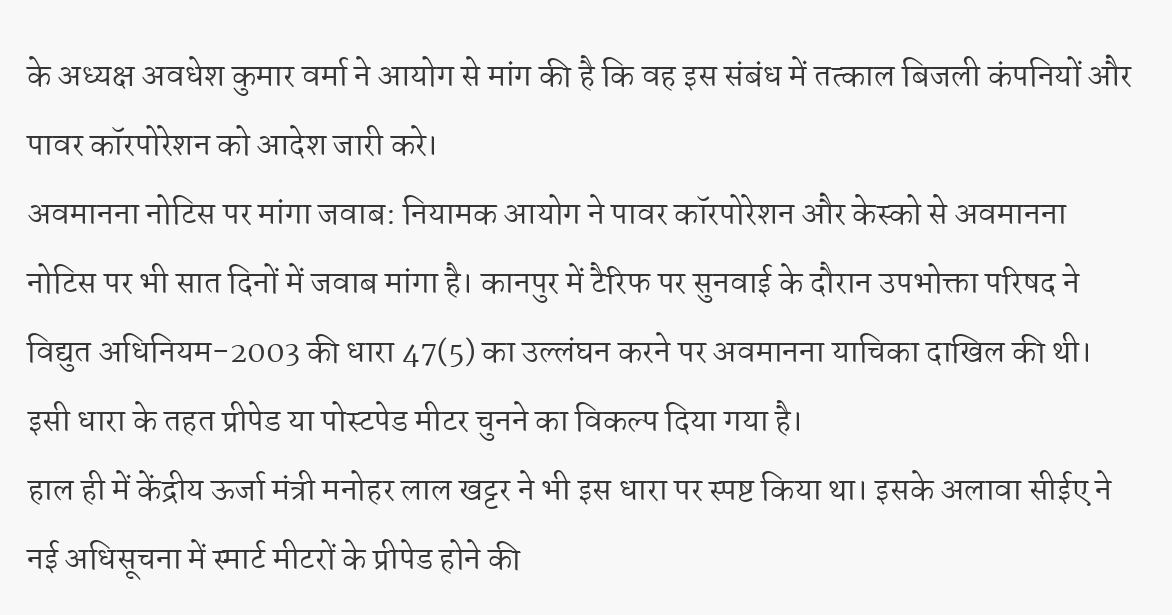के अध्यक्ष अवधेश कुमार वर्मा ने आयोग से मांग की है कि वह इस संबंध में तत्काल बिजली कंपनियों और पावर कॉरपोरेशन को आदेश जारी करे।
अवमानना नोटिस पर मांगा जवाब: नियामक आयोग ने पावर कॉरपोरेशन और केस्को से अवमानना नोटिस पर भी सात दिनों में जवाब मांगा है। कानपुर में टैरिफ पर सुनवाई के दौरान उपभोक्ता परिषद ने विद्युत अधिनियम-2003 की धारा 47(5) का उल्लंघन करने पर अवमानना याचिका दाखिल की थी। इसी धारा के तहत प्रीपेड या पोस्टपेड मीटर चुनने का विकल्प दिया गया है।
हाल ही में केंद्रीय ऊर्जा मंत्री मनोहर लाल खट्टर ने भी इस धारा पर स्पष्ट किया था। इसके अलावा सीईए ने नई अधिसूचना में स्मार्ट मीटरों के प्रीपेड होने की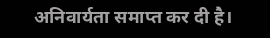अनिवार्यता समाप्त कर दी है।